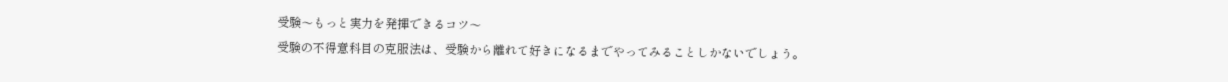受験〜もっと実力を発揮できるコツ〜
受験の不得意科目の克服法は、受験から離れて好きになるまでやってみることしかないでしょう。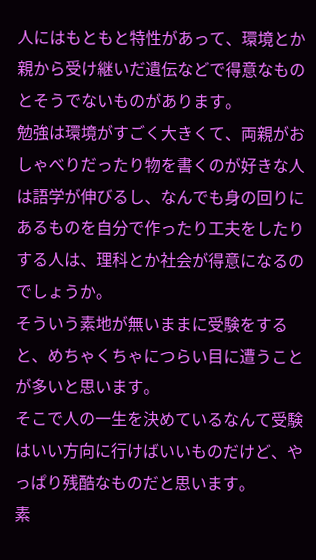人にはもともと特性があって、環境とか親から受け継いだ遺伝などで得意なものとそうでないものがあります。
勉強は環境がすごく大きくて、両親がおしゃべりだったり物を書くのが好きな人は語学が伸びるし、なんでも身の回りにあるものを自分で作ったり工夫をしたりする人は、理科とか社会が得意になるのでしょうか。
そういう素地が無いままに受験をすると、めちゃくちゃにつらい目に遭うことが多いと思います。
そこで人の一生を決めているなんて受験はいい方向に行けばいいものだけど、やっぱり残酷なものだと思います。
素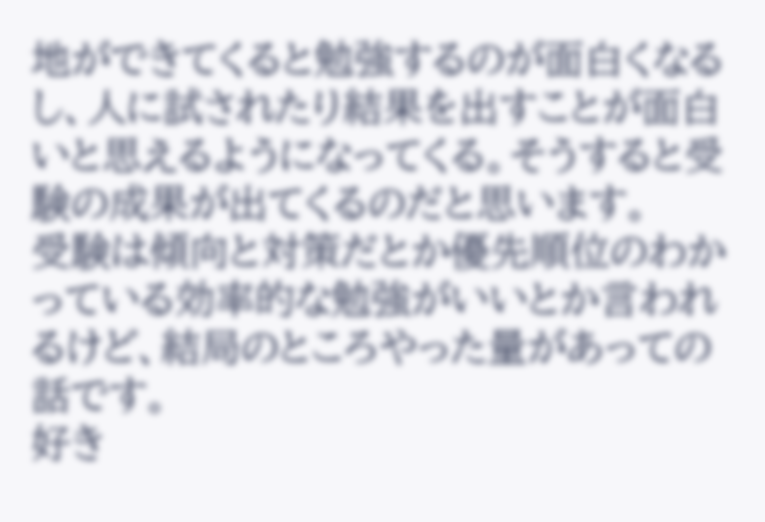地ができてくると勉強するのが面白くなるし、人に試されたり結果を出すことが面白いと思えるようになってくる。そうすると受験の成果が出てくるのだと思います。
受験は傾向と対策だとか優先順位のわかっている効率的な勉強がいいとか言われるけど、結局のところやった量があっての話です。
好き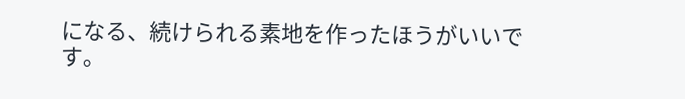になる、続けられる素地を作ったほうがいいです。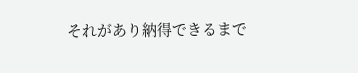それがあり納得できるまで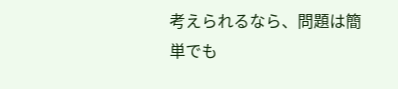考えられるなら、問題は簡単でも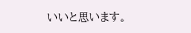いいと思います。